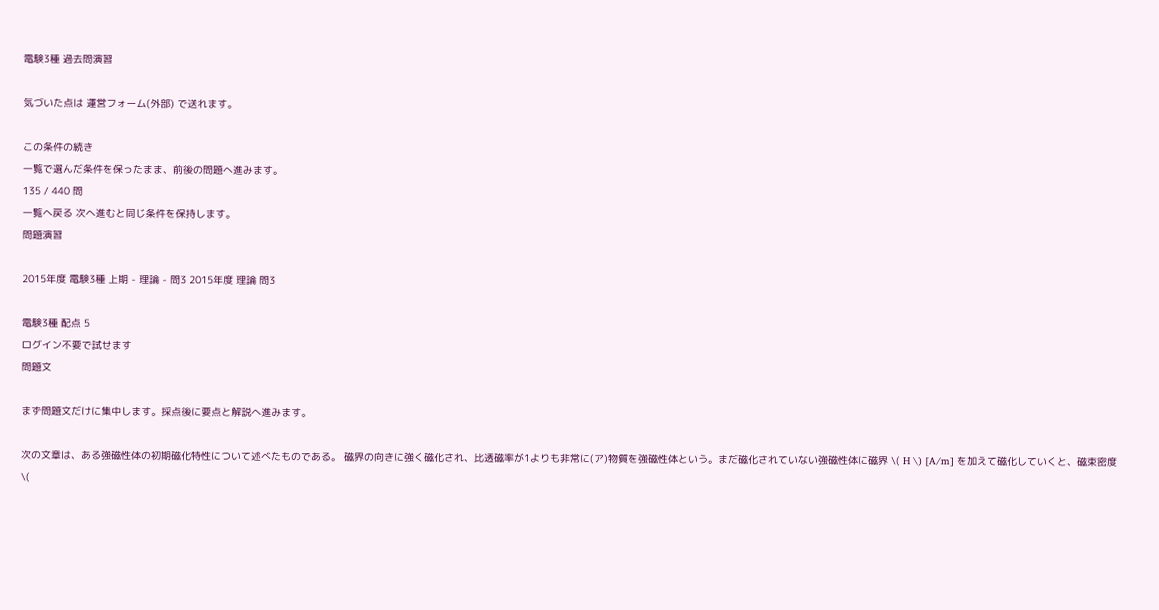電験3種 過去問演習

気づいた点は 運営フォーム(外部) で送れます。

この条件の続き
一覧で選んだ条件を保ったまま、前後の問題へ進みます。
135 / 440 問
一覧へ戻る 次へ進むと同じ条件を保持します。
問題演習

2015年度 電験3種 上期 - 理論 - 問3 2015年度 理論 問3

電験3種 配点 5
ログイン不要で試せます
問題文

まず問題文だけに集中します。採点後に要点と解説へ進みます。

次の文章は、ある強磁性体の初期磁化特性について述べたものである。 磁界の向きに強く磁化され、比透磁率が1よりも非常に(ア)物質を強磁性体という。まだ磁化されていない強磁性体に磁界 \( H \) [A/m] を加えて磁化していくと、磁束密度 \(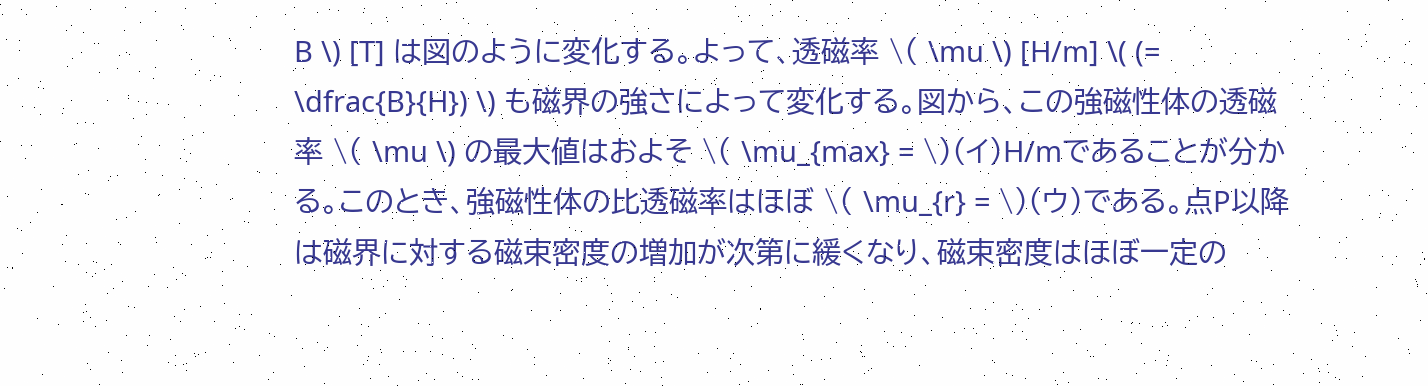B \) [T] は図のように変化する。よって、透磁率 \( \mu \) [H/m] \( (= \dfrac{B}{H}) \) も磁界の強さによって変化する。図から、この強磁性体の透磁率 \( \mu \) の最大値はおよそ \( \mu_{max} = \)(イ)H/mであることが分かる。このとき、強磁性体の比透磁率はほぼ \( \mu_{r} = \)(ウ)である。点P以降は磁界に対する磁束密度の増加が次第に緩くなり、磁束密度はほぼ一定の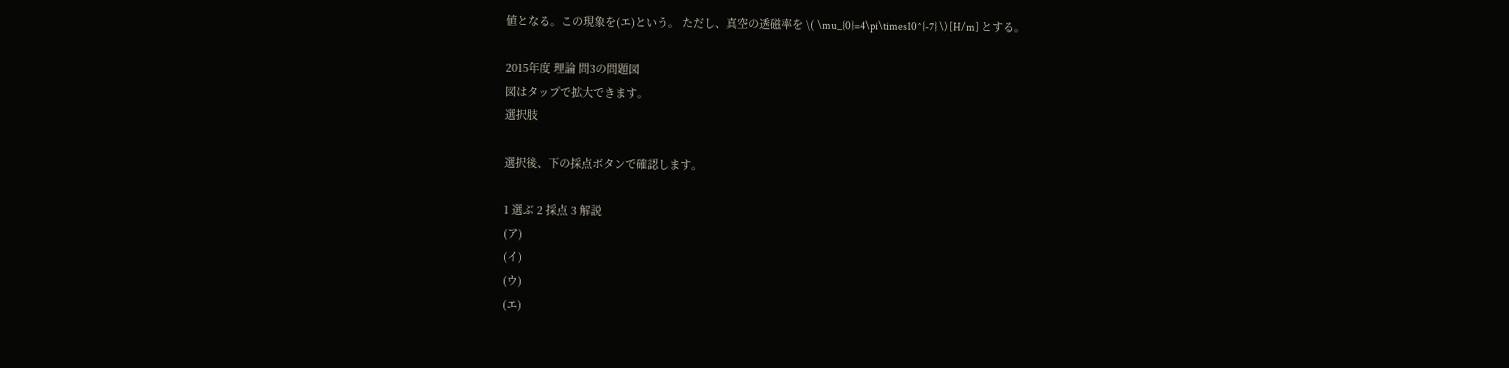値となる。この現象を(エ)という。 ただし、真空の透磁率を \( \mu_{0}=4\pi\times10^{-7} \) [H/m] とする。

2015年度 理論 問3の問題図
図はタップで拡大できます。
選択肢

選択後、下の採点ボタンで確認します。

1 選ぶ 2 採点 3 解説
(ア)
(イ)
(ウ)
(エ)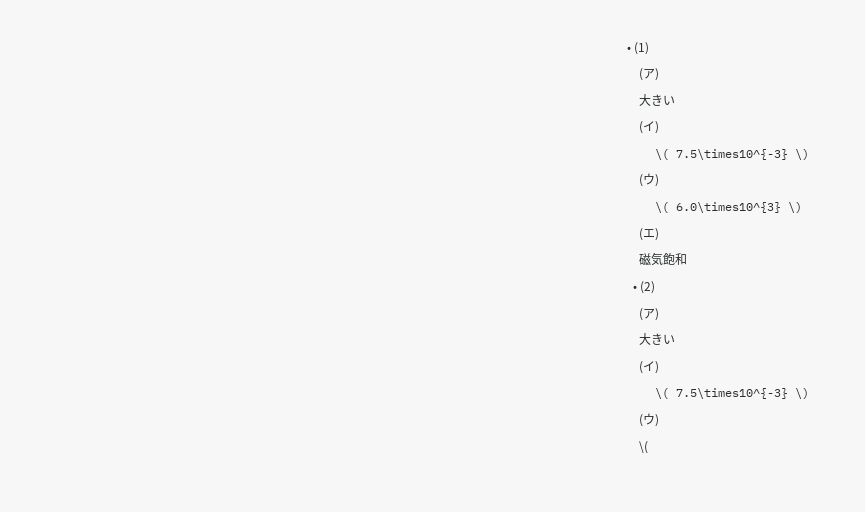• (1)
    (ア)
    大きい
    (イ)
    \( 7.5\times10^{-3} \)
    (ウ)
    \( 6.0\times10^{3} \)
    (エ)
    磁気飽和
  • (2)
    (ア)
    大きい
    (イ)
    \( 7.5\times10^{-3} \)
    (ウ)
    \(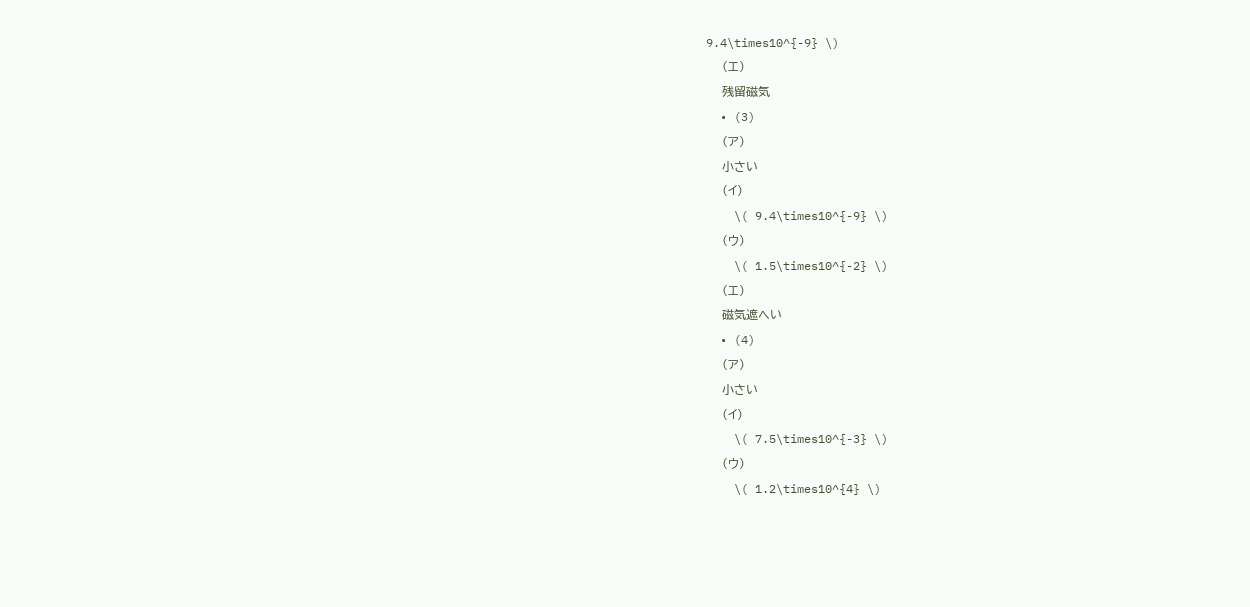9.4\times10^{-9} \)
    (エ)
    残留磁気
  • (3)
    (ア)
    小さい
    (イ)
    \( 9.4\times10^{-9} \)
    (ウ)
    \( 1.5\times10^{-2} \)
    (エ)
    磁気遮へい
  • (4)
    (ア)
    小さい
    (イ)
    \( 7.5\times10^{-3} \)
    (ウ)
    \( 1.2\times10^{4} \)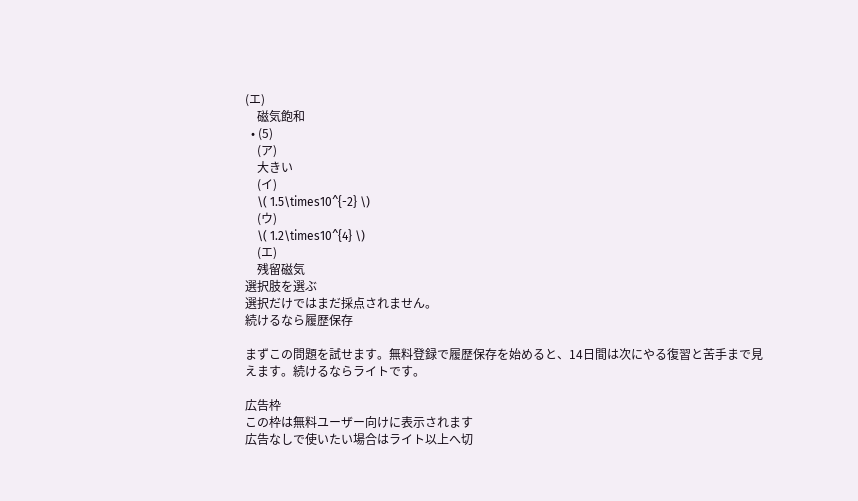(エ)
    磁気飽和
  • (5)
    (ア)
    大きい
    (イ)
    \( 1.5\times10^{-2} \)
    (ウ)
    \( 1.2\times10^{4} \)
    (エ)
    残留磁気
選択肢を選ぶ
選択だけではまだ採点されません。
続けるなら履歴保存

まずこの問題を試せます。無料登録で履歴保存を始めると、14日間は次にやる復習と苦手まで見えます。続けるならライトです。

広告枠
この枠は無料ユーザー向けに表示されます
広告なしで使いたい場合はライト以上へ切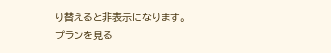り替えると非表示になります。
プランを見る